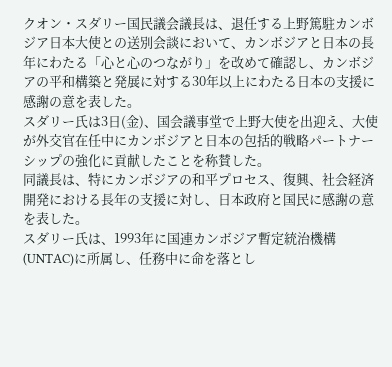クオン・スダリー国民議会議長は、退任する上野篤駐カンボジア日本大使との送別会談において、カンボジアと日本の長年にわたる「心と心のつながり」を改めて確認し、カンボジアの平和構築と発展に対する30年以上にわたる日本の支援に感謝の意を表した。
スダリー氏は3日(金)、国会議事堂で上野大使を出迎え、大使が外交官在任中にカンボジアと日本の包括的戦略パートナーシップの強化に貢献したことを称賛した。
同議長は、特にカンボジアの和平プロセス、復興、社会経済開発における長年の支援に対し、日本政府と国民に感謝の意を表した。
スダリー氏は、1993年に国連カンボジア暫定統治機構(UNTAC)に所属し、任務中に命を落とし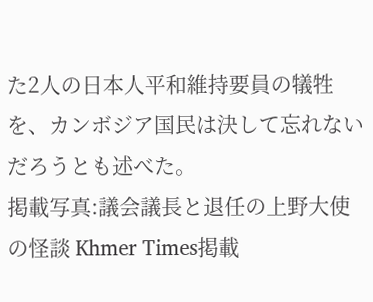た2人の日本人平和維持要員の犠牲を、カンボジア国民は決して忘れないだろうとも述べた。
掲載写真:議会議長と退任の上野大使の怪談 Khmer Times掲載